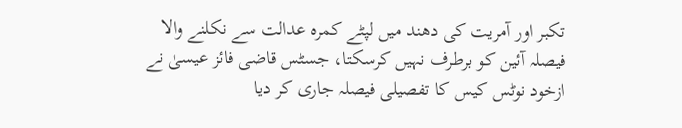تکبر اور آمریت کی دھند میں لپٹے کمرہ عدالت سے نکلنے والا فیصلہ آئین کو برطرف نہیں کرسکتا، جسٹس قاضی فائز عیسیٰ نے ازخود نوٹس کیس کا تفصیلی فیصلہ جاری کر دیا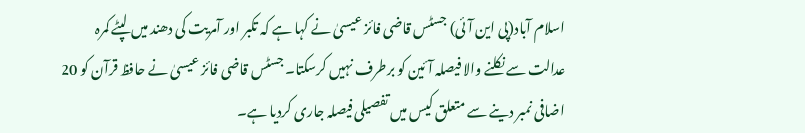اسلام آباد(پی این آئی) جسٹس قاضی فائز عیسیٰ نے کہا ہے کہ تکبر اور آمریت کی دھند میں لپٹے کمرہ عدالت سے نکلنے والا فیصلہ آئین کو برطرف نہیں کرسکتا۔ جسٹس قاضی فائز عیسیٰ نے حافظ قرآن کو 20 اضافی نمبر دینے سے متعلق کیس میں تفصیلی فیصلہ جاری کردیا ہے۔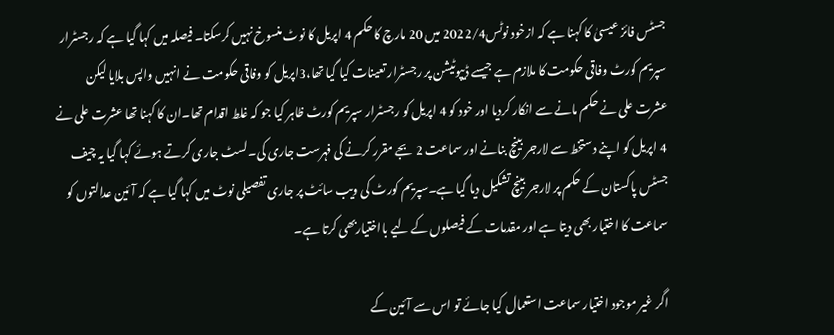جسٹس فائز عیسیٰ کا کہنا ہے کہ ازخود نوٹس2022/4 میں 20 مارچ کا حکم 4 اپریل کا نوٹ منسوخ نہیں کرسکتا۔ فیصلہ میں کہا گیا ہے کہ رجسٹرار سپریم کورٹ وفاقی حکومت کا ملازم ہے جیسے ڈیپوٹیشن پر رجسٹرار تعینات کیا گیا تھا،3اپریل کو وفاقی حکومت نے انہیں واپس بلایا لیکن عشرت علی نے حکم مانے سے انکار کردیا اور خود کو 4 اپریل کو رجسٹرار سپریم کورٹ ظاہر کیا جو کہ غلط اقدام تھا۔ان کا کہنا تھا عشرت علی نے 4 اپریل کو اپنے دستخط سے لارجر بینچ بنانے اور سماعت 2 بجے مقرر کرنے کی فہرست جاری کی۔لسٹ جاری کرتے ہوئے کہا گیا یہ چیف جسٹس پاکستان کے حکم پر لارجر بینچ تشکیل دیا گیا ہے۔سپریم کورٹ کی ویب سائٹ پر جاری تفصیلی نوٹ میں کہا گیا ہے کہ آئین عدالتوں کو سماعت کا اختیار بھی دیتا ہے اور مقدمات کے فیصلوں کے لیے بااختیاربھی کرتا ہے۔

اگر غیر موجود اختیار سماعت استعمال کیا جائے تو اس سے آئین کے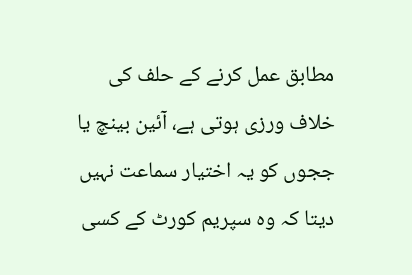مطابق عمل کرنے کے حلف کی خلاف ورزی ہوتی ہے، آئین بینچ یا ججوں کو یہ اختیار سماعت نہیں دیتا کہ وہ سپریم کورٹ کے کسی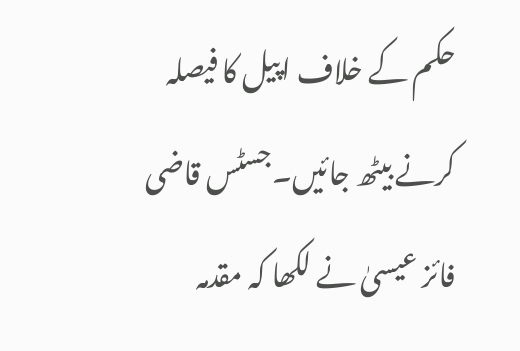حکم کے خلاف اپیل کا فیصلہ کرنے بیٹھ جائیں۔جسٹس قاضی فائز عیسیٰ نے لکھا کہ مقدمہ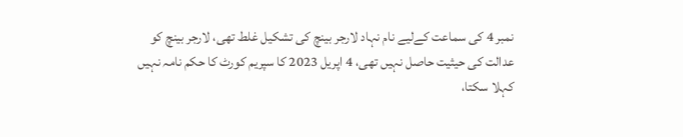نمبر 4 کی سماعت کےلیے نام نہاد لارجر بینچ کی تشکیل غلط تھی، لارجر بینچ کو عدالت کی حیثیت حاصل نہیں تھی، 4 اپریل 2023 کا سپریم کورٹ کا حکم نامہ نہیں کہلا سکتا،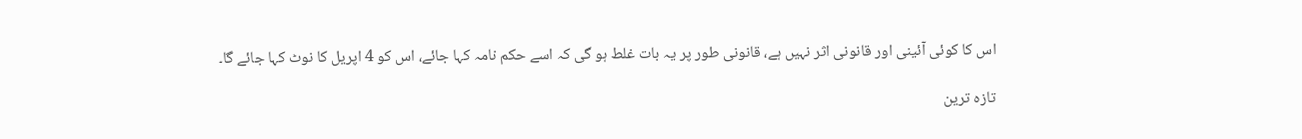اس کا کوئی آئینی اور قانونی اثر نہیں ہے، قانونی طور پر یہ بات غلط ہو گی کہ اسے حکم نامہ کہا جائے، اس کو 4 اپریل کا نوٹ کہا جائے گا۔

تازہ ترین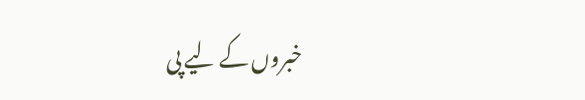خبروں کے لیے پی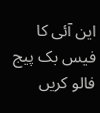این آئی کا فیس بک پیج فالو کریں